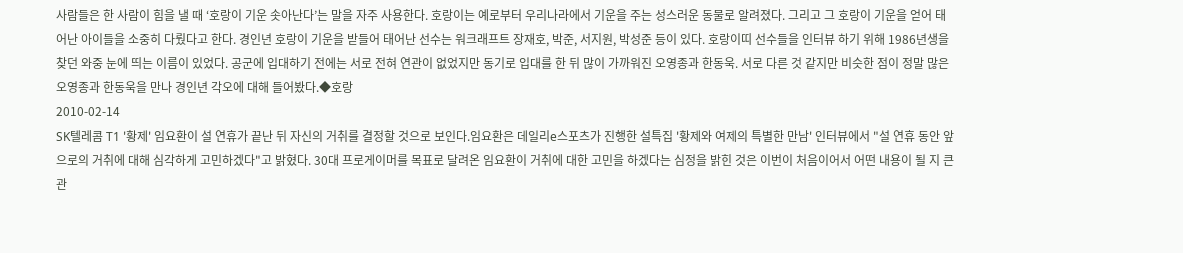사람들은 한 사람이 힘을 낼 때 ‘호랑이 기운 솟아난다’는 말을 자주 사용한다. 호랑이는 예로부터 우리나라에서 기운을 주는 성스러운 동물로 알려졌다. 그리고 그 호랑이 기운을 얻어 태어난 아이들을 소중히 다뤘다고 한다. 경인년 호랑이 기운을 받들어 태어난 선수는 워크래프트 장재호, 박준, 서지원, 박성준 등이 있다. 호랑이띠 선수들을 인터뷰 하기 위해 1986년생을 찾던 와중 눈에 띄는 이름이 있었다. 공군에 입대하기 전에는 서로 전혀 연관이 없었지만 동기로 입대를 한 뒤 많이 가까워진 오영종과 한동욱. 서로 다른 것 같지만 비슷한 점이 정말 많은 오영종과 한동욱을 만나 경인년 각오에 대해 들어봤다.◆호랑
2010-02-14
SK텔레콤 T1 '황제' 임요환이 설 연휴가 끝난 뒤 자신의 거취를 결정할 것으로 보인다.임요환은 데일리e스포츠가 진행한 설특집 '황제와 여제의 특별한 만남' 인터뷰에서 "설 연휴 동안 앞으로의 거취에 대해 심각하게 고민하겠다"고 밝혔다. 30대 프로게이머를 목표로 달려온 임요환이 거취에 대한 고민을 하겠다는 심정을 밝힌 것은 이번이 처음이어서 어떤 내용이 될 지 큰 관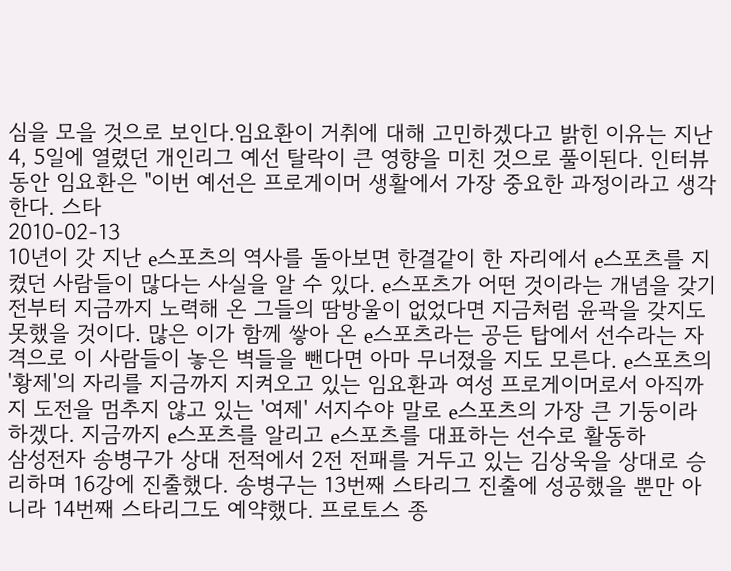심을 모을 것으로 보인다.임요환이 거취에 대해 고민하겠다고 밝힌 이유는 지난 4, 5일에 열렸던 개인리그 예선 탈락이 큰 영향을 미친 것으로 풀이된다. 인터뷰 동안 임요환은 "이번 예선은 프로게이머 생활에서 가장 중요한 과정이라고 생각한다. 스타
2010-02-13
10년이 갓 지난 e스포츠의 역사를 돌아보면 한결같이 한 자리에서 e스포츠를 지켰던 사람들이 많다는 사실을 알 수 있다. e스포츠가 어떤 것이라는 개념을 갖기 전부터 지금까지 노력해 온 그들의 땀방울이 없었다면 지금처럼 윤곽을 갖지도 못했을 것이다. 많은 이가 함께 쌓아 온 e스포츠라는 공든 탑에서 선수라는 자격으로 이 사람들이 놓은 벽들을 뺀다면 아마 무너졌을 지도 모른다. e스포츠의 '황제'의 자리를 지금까지 지켜오고 있는 임요환과 여성 프로게이머로서 아직까지 도전을 멈추지 않고 있는 '여제' 서지수야 말로 e스포츠의 가장 큰 기둥이라 하겠다. 지금까지 e스포츠를 알리고 e스포츠를 대표하는 선수로 활동하
삼성전자 송병구가 상대 전적에서 2전 전패를 거두고 있는 김상욱을 상대로 승리하며 16강에 진출했다. 송병구는 13번째 스타리그 진출에 성공했을 뿐만 아니라 14번째 스타리그도 예약했다. 프로토스 종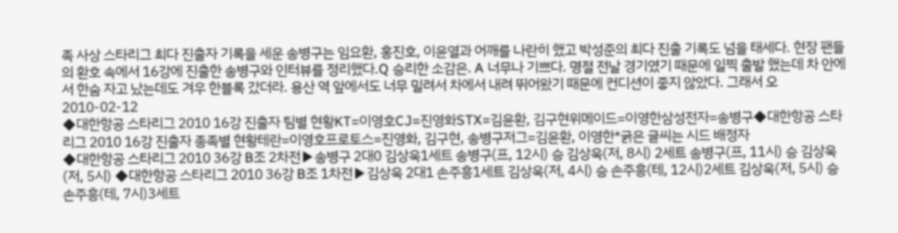족 사상 스타리그 최다 진출자 기록을 세운 송병구는 임요환, 홍진호, 이윤열과 어깨를 나란히 했고 박성준의 최다 진출 기록도 넘을 태세다. 현장 팬들의 환호 속에서 16강에 진출한 송병구와 인터뷰를 정리했다.Q 승리한 소감은. A 너무나 기쁘다. 명절 전날 경기였기 때문에 일찍 출발 했는데 차 안에서 한숨 자고 났는데도 겨우 한블록 갔더라. 용산 역 앞에서도 너무 밀려서 차에서 내려 뛰어왔기 때문에 컨디션이 좋지 않았다. 그래서 오
2010-02-12
◆대한항공 스타리그 2010 16강 진출자 팀별 현황KT=이영호CJ=진영화STX=김윤환, 김구현위메이드=이영한삼성전자=송병구◆대한항공 스타리그 2010 16강 진출자 종족별 현황테란=이영호프로토스=진영화, 김구현, 송병구저그=김윤환, 이영한*굵은 글씨는 시드 배정자
◆대한항공 스타리그 2010 36강 B조 2차전▶송병구 2대0 김상욱1세트 송병구(프, 12시) 승 김상욱(저, 8시) 2세트 송병구(프, 11시) 승 김상욱(저, 5시) ◆대한항공 스타리그 2010 36강 B조 1차전▶김상욱 2대1 손주흥1세트 김상욱(저, 4시) 승 손주흥(테, 12시)2세트 김상욱(저, 5시) 승 손주흥(테, 7시)3세트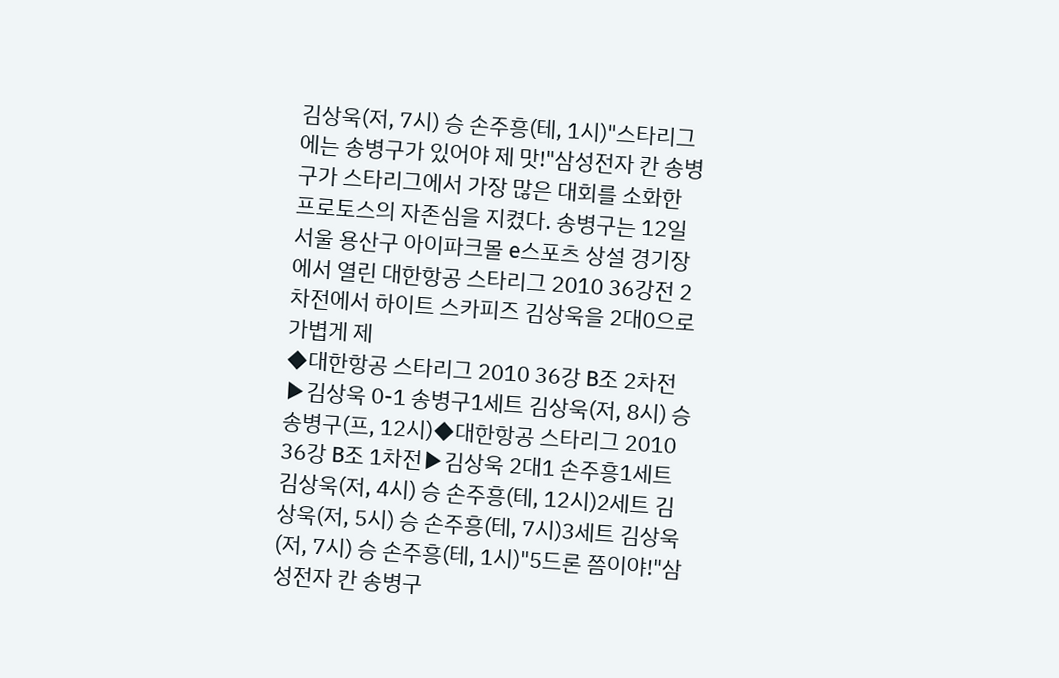김상욱(저, 7시) 승 손주흥(테, 1시)"스타리그에는 송병구가 있어야 제 맛!"삼성전자 칸 송병구가 스타리그에서 가장 많은 대회를 소화한 프로토스의 자존심을 지켰다. 송병구는 12일 서울 용산구 아이파크몰 e스포츠 상설 경기장에서 열린 대한항공 스타리그 2010 36강전 2차전에서 하이트 스카피즈 김상욱을 2대0으로 가볍게 제
◆대한항공 스타리그 2010 36강 B조 2차전▶김상욱 0-1 송병구1세트 김상욱(저, 8시) 승 송병구(프, 12시)◆대한항공 스타리그 2010 36강 B조 1차전▶김상욱 2대1 손주흥1세트 김상욱(저, 4시) 승 손주흥(테, 12시)2세트 김상욱(저, 5시) 승 손주흥(테, 7시)3세트 김상욱(저, 7시) 승 손주흥(테, 1시)"5드론 쯤이야!"삼성전자 칸 송병구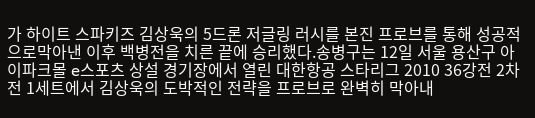가 하이트 스파키즈 김상욱의 5드론 저글링 러시를 본진 프로브를 통해 성공적으로막아낸 이후 백병전을 치른 끝에 승리했다.송병구는 12일 서울 용산구 아이파크몰 e스포츠 상설 경기장에서 열린 대한항공 스타리그 2010 36강전 2차전 1세트에서 김상욱의 도박적인 전략을 프로브로 완벽히 막아내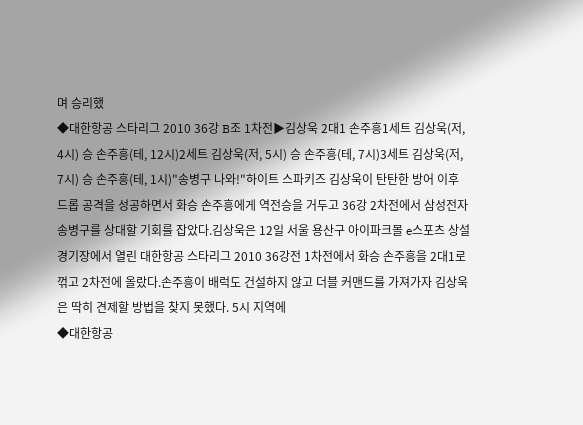며 승리했
◆대한항공 스타리그 2010 36강 B조 1차전▶김상욱 2대1 손주흥1세트 김상욱(저, 4시) 승 손주흥(테, 12시)2세트 김상욱(저, 5시) 승 손주흥(테, 7시)3세트 김상욱(저, 7시) 승 손주흥(테, 1시)"송병구 나와!"하이트 스파키즈 김상욱이 탄탄한 방어 이후 드롭 공격을 성공하면서 화승 손주흥에게 역전승을 거두고 36강 2차전에서 삼성전자 송병구를 상대할 기회를 잡았다.김상욱은 12일 서울 용산구 아이파크몰 e스포츠 상설 경기장에서 열린 대한항공 스타리그 2010 36강전 1차전에서 화승 손주흥을 2대1로 꺾고 2차전에 올랐다.손주흥이 배럭도 건설하지 않고 더블 커맨드를 가져가자 김상욱은 딱히 견제할 방법을 찾지 못했다. 5시 지역에
◆대한항공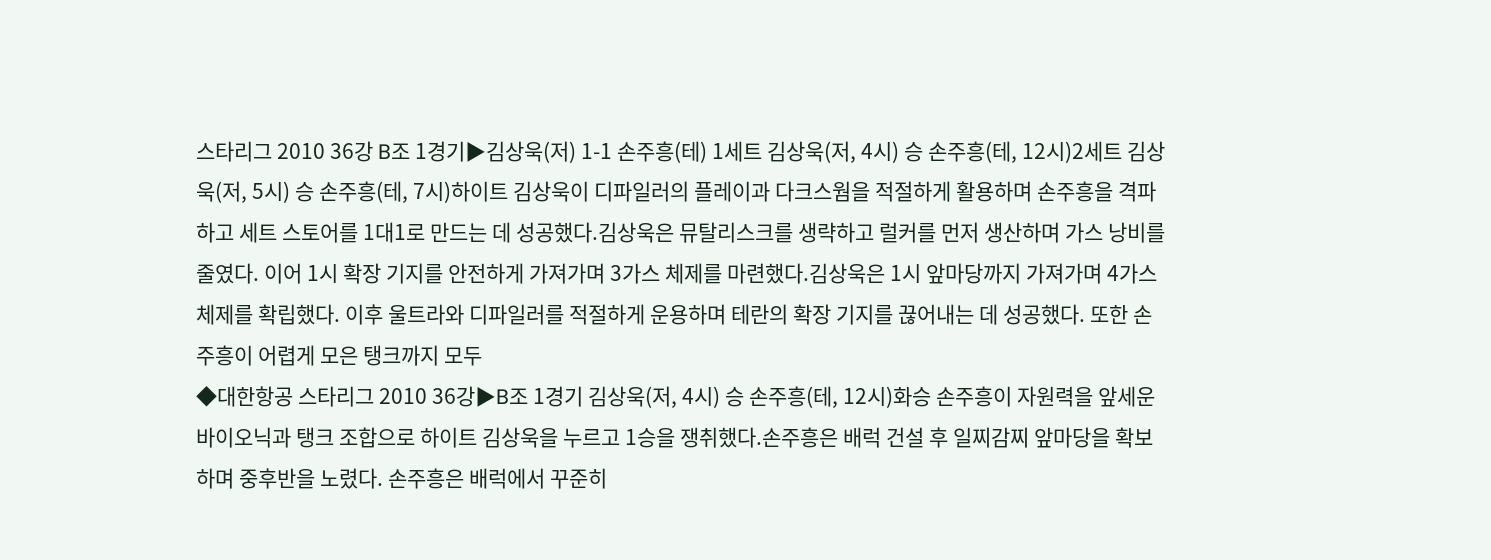스타리그 2010 36강 B조 1경기▶김상욱(저) 1-1 손주흥(테) 1세트 김상욱(저, 4시) 승 손주흥(테, 12시)2세트 김상욱(저, 5시) 승 손주흥(테, 7시)하이트 김상욱이 디파일러의 플레이과 다크스웜을 적절하게 활용하며 손주흥을 격파하고 세트 스토어를 1대1로 만드는 데 성공했다.김상욱은 뮤탈리스크를 생략하고 럴커를 먼저 생산하며 가스 낭비를 줄였다. 이어 1시 확장 기지를 안전하게 가져가며 3가스 체제를 마련했다.김상욱은 1시 앞마당까지 가져가며 4가스 체제를 확립했다. 이후 울트라와 디파일러를 적절하게 운용하며 테란의 확장 기지를 끊어내는 데 성공했다. 또한 손주흥이 어렵게 모은 탱크까지 모두
◆대한항공 스타리그 2010 36강▶B조 1경기 김상욱(저, 4시) 승 손주흥(테, 12시)화승 손주흥이 자원력을 앞세운 바이오닉과 탱크 조합으로 하이트 김상욱을 누르고 1승을 쟁취했다.손주흥은 배럭 건설 후 일찌감찌 앞마당을 확보하며 중후반을 노렸다. 손주흥은 배럭에서 꾸준히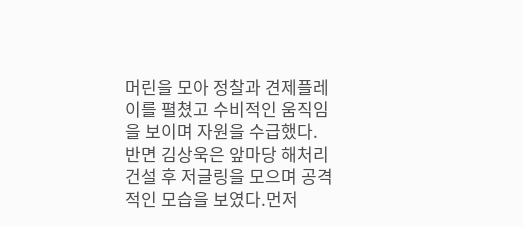머린을 모아 정찰과 견제플레이를 펼쳤고 수비적인 움직임을 보이며 자원을 수급했다. 반면 김상욱은 앞마당 해처리 건설 후 저글링을 모으며 공격적인 모습을 보였다.먼저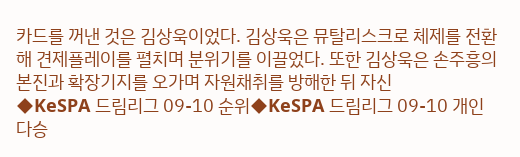카드를 꺼낸 것은 김상욱이었다. 김상욱은 뮤탈리스크로 체제를 전환해 견제플레이를 펼치며 분위기를 이끌었다. 또한 김상욱은 손주흥의 본진과 확장기지를 오가며 자원채취를 방해한 뒤 자신
◆KeSPA 드림리그 09-10 순위◆KeSPA 드림리그 09-10 개인 다승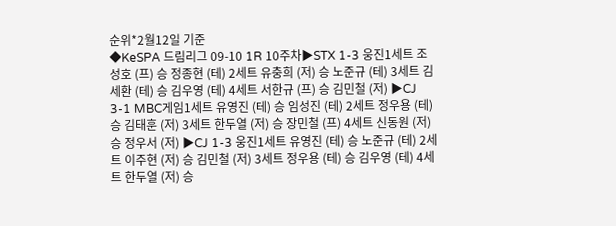순위*2월12일 기준
◆KeSPA 드림리그 09-10 1R 10주차▶STX 1-3 웅진1세트 조성호 (프) 승 정종현 (테) 2세트 유충희 (저) 승 노준규 (테) 3세트 김세환 (테) 승 김우영 (테) 4세트 서한규 (프) 승 김민철 (저) ▶CJ 3-1 MBC게임1세트 유영진 (테) 승 임성진 (테) 2세트 정우용 (테) 승 김태훈 (저) 3세트 한두열 (저) 승 장민철 (프) 4세트 신동원 (저) 승 정우서 (저) ▶CJ 1-3 웅진1세트 유영진 (테) 승 노준규 (테) 2세트 이주현 (저) 승 김민철 (저) 3세트 정우용 (테) 승 김우영 (테) 4세트 한두열 (저) 승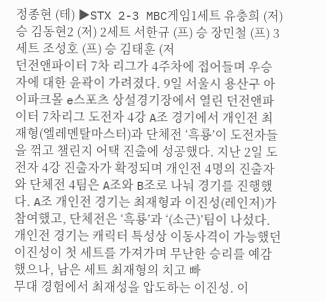정종현 (테) ▶STX 2-3 MBC게임1세트 유충희 (저) 승 김동현2 (저) 2세트 서한규 (프) 승 장민철 (프) 3세트 조성호 (프) 승 김태훈 (저
던전앤파이터 7차 리그가 4주차에 접어들며 우승자에 대한 윤곽이 가려졌다. 9일 서울시 용산구 아이파크몰 e스포츠 상설경기장에서 열린 던전앤파이터 7차리그 도전자 4강 A조 경기에서 개인전 최재형(엘레멘탈마스터)과 단체전 ‘흑룡’이 도전자들을 꺾고 챌린지 어택 진출에 성공했다. 지난 2일 도전자 4강 진출자가 확정되며 개인전 4명의 진출자와 단체전 4팀은 A조와 B조로 나눠 경기를 진행했다. A조 개인전 경기는 최재형과 이진성(레인저)가 참여했고, 단체전은 ‘흑룡’과 ‘(소근)’팀이 나섰다. 개인전 경기는 캐릭터 특성상 이동사격이 가능했던 이진성이 첫 세트를 가져가며 무난한 승리를 예감했으나, 남은 세트 최재형의 치고 빠
무대 경험에서 최재성을 압도하는 이진성. 이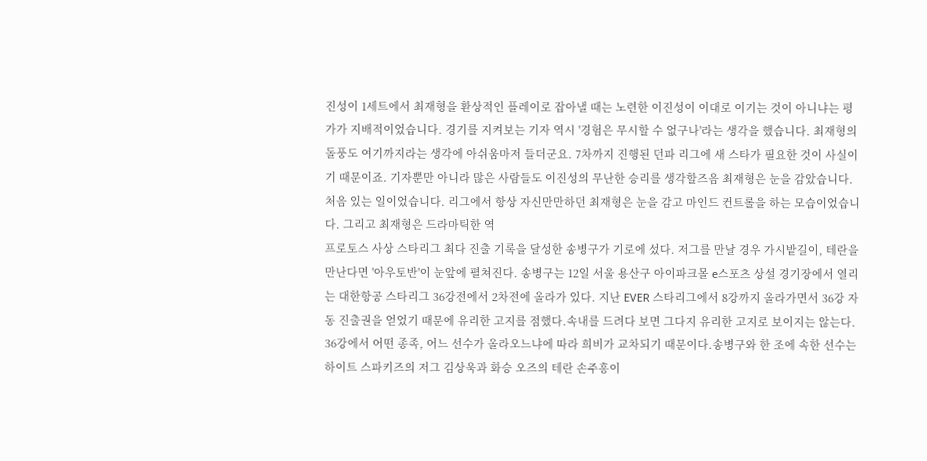진성이 1세트에서 최재형을 환상적인 플레이로 잡아낼 때는 노련한 이진성이 이대로 이기는 것이 아니냐는 평가가 지배적이었습니다. 경기를 지켜보는 기자 역시 '경험은 무시할 수 없구나'라는 생각을 했습니다. 최재형의 돌풍도 여기까지라는 생각에 아쉬움마저 들더군요. 7차까지 진행된 던파 리그에 새 스타가 필요한 것이 사실이기 때문이죠. 기자뿐만 아니라 많은 사람들도 이진성의 무난한 승리를 생각할즈음 최재형은 눈을 감았습니다. 처음 있는 일이었습니다. 리그에서 항상 자신만만하던 최재형은 눈을 감고 마인드 컨트롤을 하는 모습이었습니다. 그리고 최재형은 드라마틱한 역
프로토스 사상 스타리그 최다 진출 기록을 달성한 송병구가 기로에 섰다. 저그를 만날 경우 가시밭길이, 테란을 만난다면 '아우토반'이 눈앞에 펼쳐진다. 송병구는 12일 서울 용산구 아이파크몰 e스포츠 상설 경기장에서 열리는 대한항공 스타리그 36강전에서 2차전에 올라가 있다. 지난 EVER 스타리그에서 8강까지 올라가면서 36강 자동 진출권을 얻었기 때문에 유리한 고지를 점했다.속내를 드려다 보면 그다지 유리한 고지로 보이지는 않는다. 36강에서 어떤 종족, 어느 선수가 올라오느냐에 따라 희비가 교차되기 때문이다.송병구와 한 조에 속한 선수는 하이트 스파키즈의 저그 김상욱과 화승 오즈의 테란 손주흥이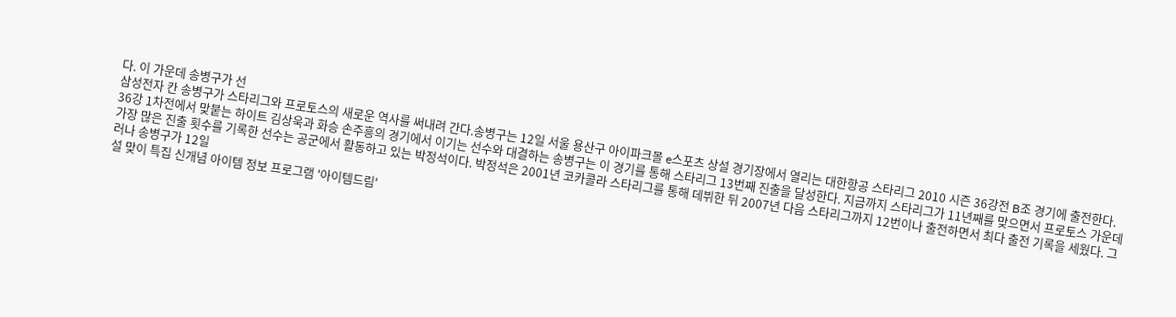다. 이 가운데 송병구가 선
삼성전자 칸 송병구가 스타리그와 프로토스의 새로운 역사를 써내려 간다.송병구는 12일 서울 용산구 아이파크몰 e스포츠 상설 경기장에서 열리는 대한항공 스타리그 2010 시즌 36강전 B조 경기에 출전한다. 36강 1차전에서 맞붙는 하이트 김상욱과 화승 손주흥의 경기에서 이기는 선수와 대결하는 송병구는 이 경기를 통해 스타리그 13번째 진출을 달성한다. 지금까지 스타리그가 11년째를 맞으면서 프로토스 가운데 가장 많은 진출 횟수를 기록한 선수는 공군에서 활동하고 있는 박정석이다. 박정석은 2001년 코카콜라 스타리그를 통해 데뷔한 뒤 2007년 다음 스타리그까지 12번이나 출전하면서 최다 출전 기록을 세웠다. 그러나 송병구가 12일
설 맞이 특집 신개념 아이템 정보 프로그램 '아이템드림'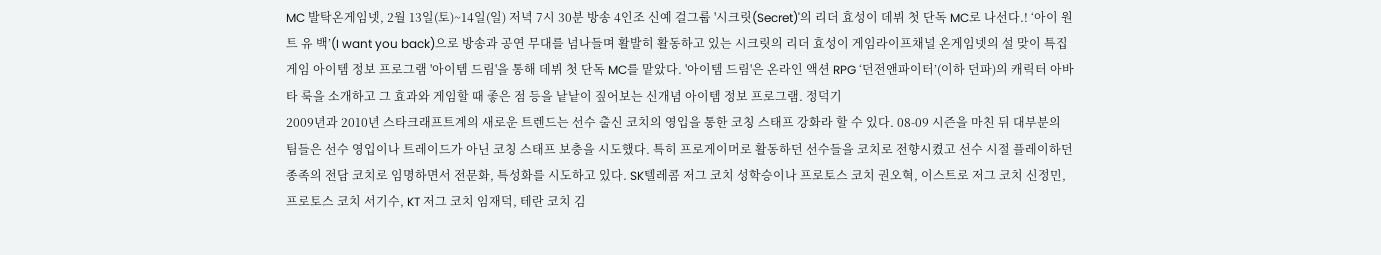MC 발탁온게임넷, 2월 13일(토)~14일(일) 저녁 7시 30분 방송 4인조 신예 걸그룹 '시크릿(Secret)'의 리더 효성이 데뷔 첫 단독 MC로 나선다.! ‘아이 원트 유 백’(I want you back)으로 방송과 공연 무대를 넘나들며 활발히 활동하고 있는 시크릿의 리더 효성이 게임라이프채널 온게임넷의 설 맞이 특집 게임 아이템 정보 프로그램 '아이템 드림'을 통해 데뷔 첫 단독 MC를 맡았다. '아이템 드림'은 온라인 액션 RPG ‘던전앤파이터’(이하 던파)의 캐릭터 아바타 룩을 소개하고 그 효과와 게임할 때 좋은 점 등을 낱낱이 짚어보는 신개념 아이템 정보 프로그램. 정덕기
2009년과 2010년 스타크래프트계의 새로운 트렌드는 선수 출신 코치의 영입을 통한 코칭 스태프 강화라 할 수 있다. 08-09 시즌을 마친 뒤 대부분의 팀들은 선수 영입이나 트레이드가 아닌 코칭 스태프 보충을 시도했다. 특히 프로게이머로 활동하던 선수들을 코치로 전향시켰고 선수 시절 플레이하던 종족의 전담 코치로 임명하면서 전문화, 특성화를 시도하고 있다. SK텔레콤 저그 코치 성학승이나 프로토스 코치 권오혁, 이스트로 저그 코치 신정민, 프로토스 코치 서기수, KT 저그 코치 임재덕, 테란 코치 김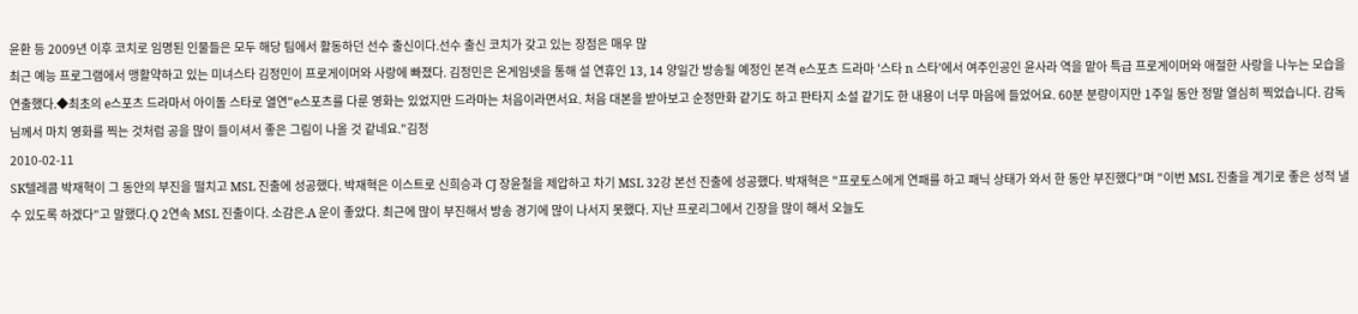윤환 등 2009년 이후 코치로 임명된 인물들은 모두 해당 팀에서 활동하던 선수 출신이다.선수 출신 코치가 갖고 있는 장점은 매우 많
최근 예능 프로그램에서 맹활약하고 있는 미녀스타 김정민이 프로게이머와 사랑에 빠졌다. 김정민은 온게임넷을 통해 설 연휴인 13, 14 양일간 방송될 예정인 본격 e스포츠 드라마 '스타 n 스타'에서 여주인공인 윤사라 역을 맡아 특급 프로게이머와 애절한 사랑을 나누는 모습을 연출했다.◆최초의 e스포츠 드라마서 아이돌 스타로 열연"e스포츠를 다룬 영화는 있었지만 드라마는 처음이라면서요. 처음 대본을 받아보고 순정만화 같기도 하고 판타지 소설 같기도 한 내용이 너무 마음에 들었어요. 60분 분량이지만 1주일 동안 정말 열심히 찍었습니다. 감독님께서 마치 영화를 찍는 것처럼 공을 많이 들이셔서 좋은 그림이 나올 것 같네요."김정
2010-02-11
SK텔레콤 박재혁이 그 동안의 부진을 떨치고 MSL 진출에 성공했다. 박재혁은 이스트로 신희승과 CJ 장윤철을 제압하고 차기 MSL 32강 본선 진출에 성공했다. 박재혁은 "프로토스에게 연패를 하고 패닉 상태가 와서 한 동안 부진했다"며 "이번 MSL 진출을 계기로 좋은 성적 낼 수 있도록 하겠다"고 말했다.Q 2연속 MSL 진출이다. 소감은.A 운이 좋았다. 최근에 많이 부진해서 방송 경기에 많이 나서지 못했다. 지난 프로리그에서 긴장을 많이 해서 오늘도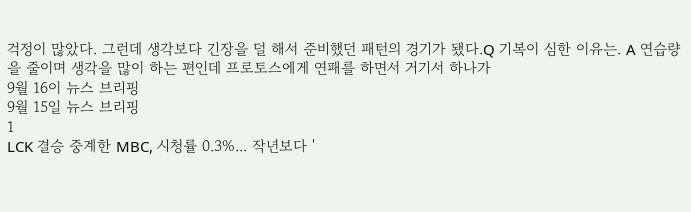걱정이 많았다. 그런데 생각보다 긴장을 덜 해서 준비했던 패턴의 경기가 됐다.Q 기복이 심한 이유는. A 연습량을 줄이며 생각을 많이 하는 편인데 프로토스에게 연패를 하면서 거기서 하나가
9월 16이 뉴스 브리핑
9월 15일 뉴스 브리핑
1
LCK 결승 중계한 MBC, 시청률 0.3%... 작년보다 '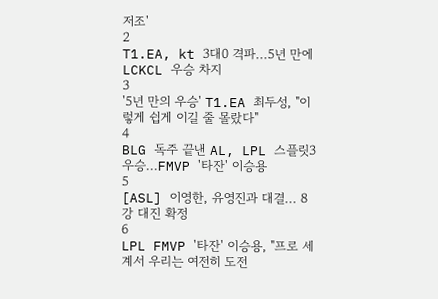저조'
2
T1.EA, kt 3대0 격파...5년 만에 LCKCL 우승 차지
3
'5년 만의 우승' T1.EA 최두성, "이렇게 쉽게 이길 줄 몰랐다"
4
BLG 독주 끝낸 AL, LPL 스플릿3 우승...FMVP '타잔' 이승용
5
[ASL] 이영한, 유영진과 대결... 8강 대진 확정
6
LPL FMVP '타잔' 이승용, "프로 세계서 우리는 여전히 도전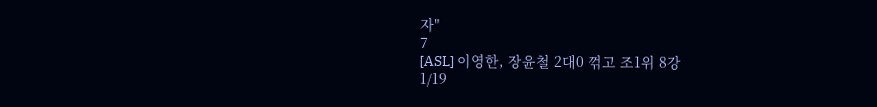자"
7
[ASL] 이영한, 장윤철 2대0 꺾고 조1위 8강
1/19